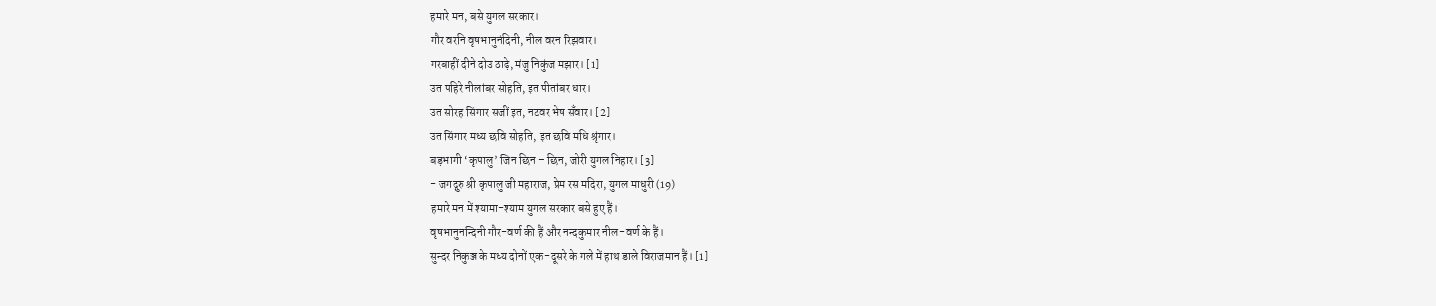हमारे मन, बसे युगल सरकार।
गौर वरनि वृषभानुनंदिनी, नील वरन रिझवार।
गरबाहीं दीने दोउ ठाढ़े, मंजु निकुंज मझार। [1]
उत पहिरे नीलांबर सोहति, इत पीतांबर धार।
उत सोरह सिंगार सजीं इत, नटवर भेष सँवार। [2]
उत सिंगार मध्य छवि सोहति, इत छवि मधि श्रृंगार।
बड़भागी ‘कृपालु’ जिन छिन – छिन, जोरी युगल निहार। [3]
- जगद्गुरु श्री कृपालु जी महाराज, प्रेम रस मदिरा, युगल माधुरी (19)
हमारे मन में श्यामा-श्याम युगल सरकार बसे हुए हैं।
वृषभानुनन्दिनी गौर-वर्ण की हैं और नन्दकुमार नील-वर्ण के हैं।
सुन्दर निकुञ्ज के मध्य दोनों एक-दूसरे के गले में हाथ डाले विराजमान हैं। [1]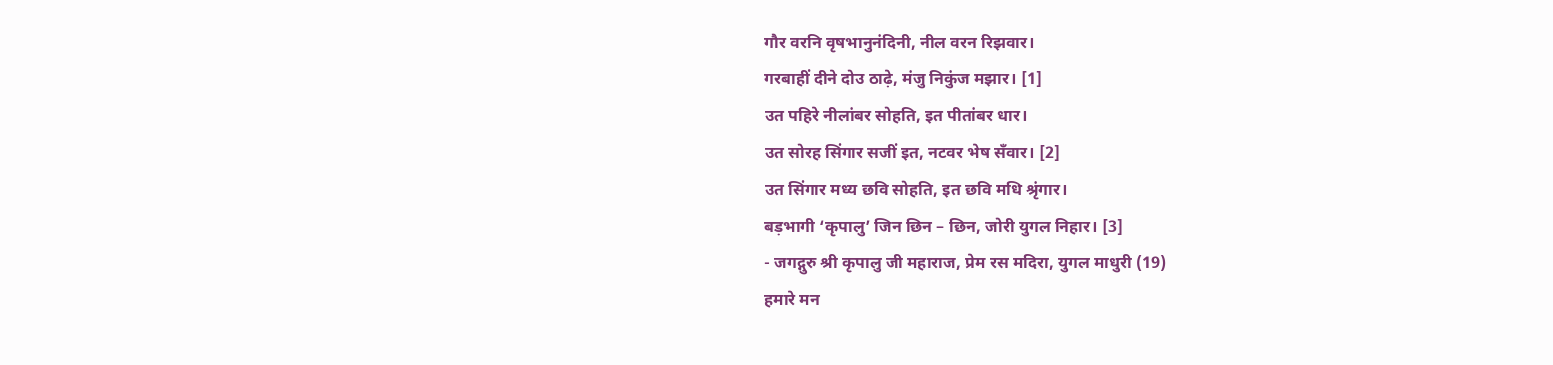गौर वरनि वृषभानुनंदिनी, नील वरन रिझवार।
गरबाहीं दीने दोउ ठाढ़े, मंजु निकुंज मझार। [1]
उत पहिरे नीलांबर सोहति, इत पीतांबर धार।
उत सोरह सिंगार सजीं इत, नटवर भेष सँवार। [2]
उत सिंगार मध्य छवि सोहति, इत छवि मधि श्रृंगार।
बड़भागी ‘कृपालु’ जिन छिन – छिन, जोरी युगल निहार। [3]
- जगद्गुरु श्री कृपालु जी महाराज, प्रेम रस मदिरा, युगल माधुरी (19)
हमारे मन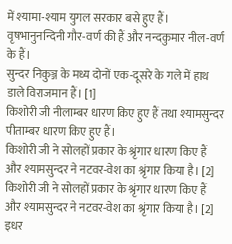में श्यामा-श्याम युगल सरकार बसे हुए हैं।
वृषभानुनन्दिनी गौर-वर्ण की हैं और नन्दकुमार नील-वर्ण के हैं।
सुन्दर निकुञ्ज के मध्य दोनों एक-दूसरे के गले में हाथ डाले विराजमान हैं। [1]
किशोरी जी नीलाम्बर धारण किए हुए हैं तथा श्यामसुन्दर पीताम्बर धारण किए हुए हैं।
किशोरी जी ने सोलहों प्रकार के श्रृंगार धारण किए हैं और श्यामसुन्दर ने नटवर-वेश का श्रृंगार किया है। [2]
किशोरी जी ने सोलहों प्रकार के श्रृंगार धारण किए हैं और श्यामसुन्दर ने नटवर-वेश का श्रृंगार किया है। [2]
इधर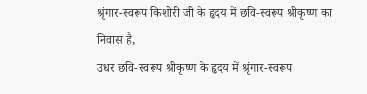श्रृंगार-स्वरूप किशोरी जी के हृदय में छवि-स्वरूप श्रीकृष्ण का निवास है,
उधर छवि-स्वरूप श्रीकृष्ण के हृदय में श्रृंगार-स्वरूप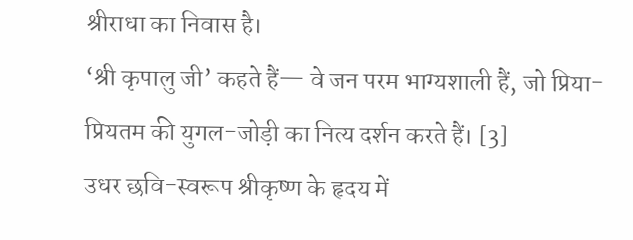श्रीराधा का निवास है।
‘श्री कृपालु जी’ कहते हैं— वे जन परम भाग्यशाली हैं, जो प्रिया-प्रियतम की युगल-जोड़ी का नित्य दर्शन करते हैं। [3]
उधर छवि-स्वरूप श्रीकृष्ण के हृदय में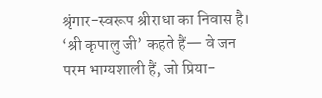श्रृंगार-स्वरूप श्रीराधा का निवास है।
‘श्री कृपालु जी’ कहते हैं— वे जन परम भाग्यशाली हैं, जो प्रिया-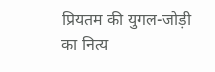प्रियतम की युगल-जोड़ी का नित्य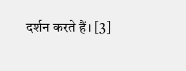दर्शन करते हैं। [3]